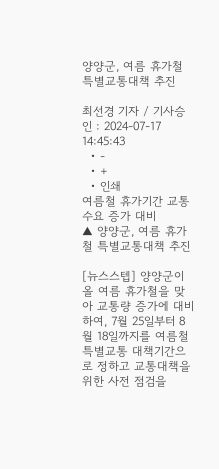양양군, 여름 휴가철 특별교통대책 추진

최선경 기자 / 기사승인 : 2024-07-17 14:45:43
  • -
  • +
  • 인쇄
여름철 휴가기간 교통수요 증가 대비
▲ 양양군, 여름 휴가철 특별교통대책 추진

[뉴스스텝] 양양군이 올 여름 휴가철을 맞아 교통량 증가에 대비하여, 7월 25일부터 8월 18일까지를 여름철 특별교통 대책기간으로 정하고 교통대책을 위한 사전 점검을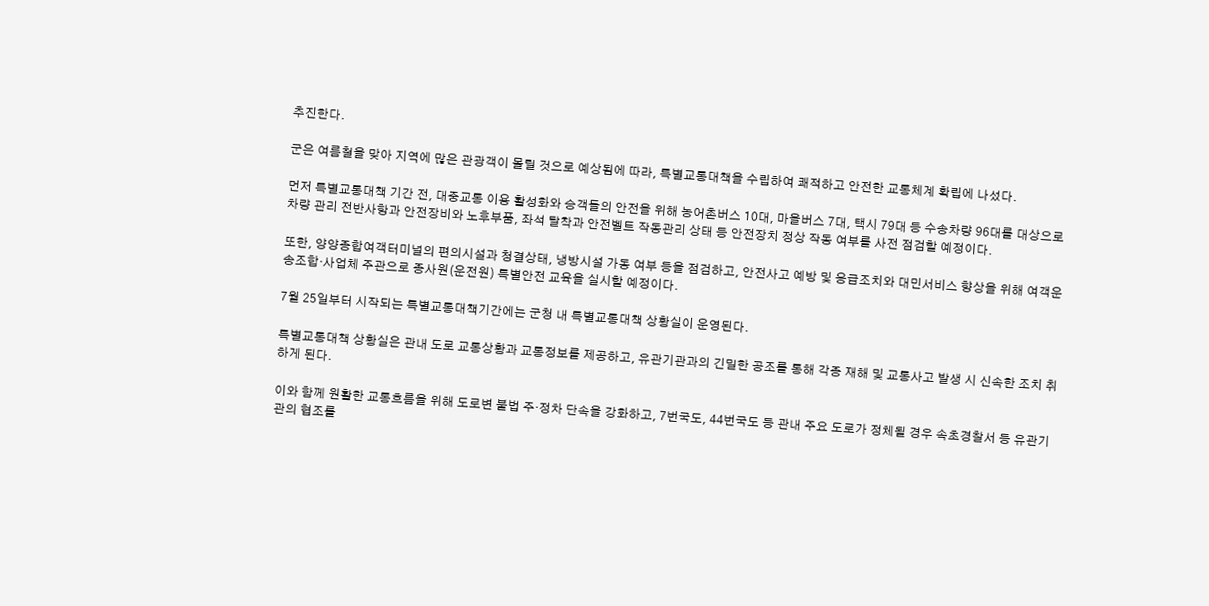추진한다.

군은 여름철을 맞아 지역에 많은 관광객이 몰릴 것으로 예상됨에 따라, 특별교통대책을 수립하여 쾌적하고 안전한 교통체계 확립에 나섰다.

먼저 특별교통대책 기간 전, 대중교통 이용 활성화와 승객들의 안전을 위해 농어촌버스 10대, 마을버스 7대, 택시 79대 등 수송차량 96대를 대상으로 차량 관리 전반사항과 안전장비와 노후부품, 좌석 탈착과 안전벨트 작동관리 상태 등 안전장치 정상 작동 여부를 사전 점검할 예정이다.

또한, 양양종합여객터미널의 편의시설과 청결상태, 냉방시설 가동 여부 등을 점검하고, 안전사고 예방 및 응급조치와 대민서비스 향상을 위해 여객운송조합·사업체 주관으로 종사원(운전원) 특별안전 교육을 실시할 예정이다.

7월 25일부터 시작되는 특별교통대책기간에는 군청 내 특별교통대책 상황실이 운영된다.

특별교통대책 상황실은 관내 도로 교통상황과 교통정보를 제공하고, 유관기관과의 긴밀한 공조를 통해 각종 재해 및 교통사고 발생 시 신속한 조치 취하게 된다.

이와 함께 원활한 교통흐름을 위해 도로변 불법 주‧정차 단속을 강화하고, 7번국도, 44번국도 등 관내 주요 도로가 정체될 경우 속초경찰서 등 유관기관의 협조를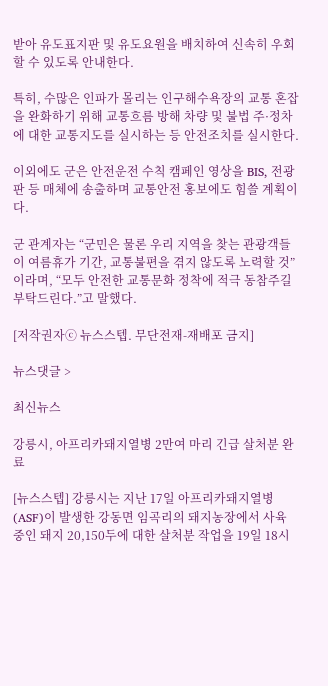받아 유도표지판 및 유도요원을 배치하여 신속히 우회할 수 있도록 안내한다.

특히, 수많은 인파가 몰리는 인구해수욕장의 교통 혼잡을 완화하기 위해 교통흐름 방해 차량 및 불법 주·정차에 대한 교통지도를 실시하는 등 안전조치를 실시한다.

이외에도 군은 안전운전 수칙 캠페인 영상을 BIS, 전광판 등 매체에 송출하며 교통안전 홍보에도 힘쓸 계획이다.

군 관계자는 “군민은 물론 우리 지역을 찾는 관광객들이 여름휴가 기간, 교통불편을 겪지 않도록 노력할 것”이라며, “모두 안전한 교통문화 정착에 적극 동참주길 부탁드린다.”고 말했다.

[저작권자ⓒ 뉴스스텝. 무단전재-재배포 금지]

뉴스댓글 >

최신뉴스

강릉시, 아프리카돼지열병 2만여 마리 긴급 살처분 완료

[뉴스스텝] 강릉시는 지난 17일 아프리카돼지열병(ASF)이 발생한 강동면 임곡리의 돼지농장에서 사육 중인 돼지 20,150두에 대한 살처분 작업을 19일 18시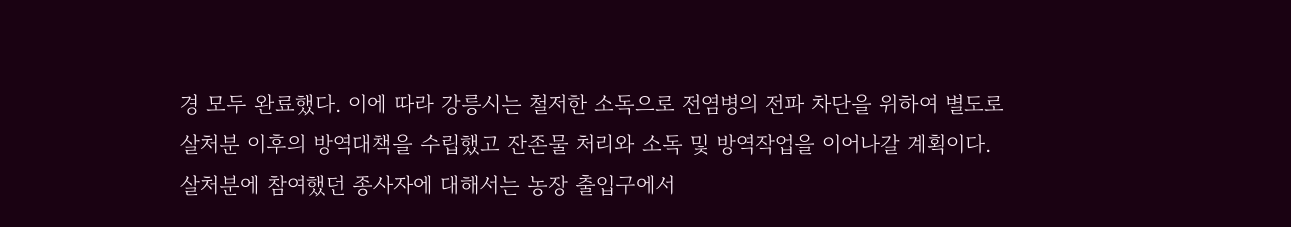경 모두 완료했다. 이에 따라 강릉시는 철저한 소독으로 전염병의 전파 차단을 위하여 별도로 살처분 이후의 방역대책을 수립했고 잔존물 처리와 소독 및 방역작업을 이어나갈 계획이다. 살처분에 참여했던 종사자에 대해서는 농장 출입구에서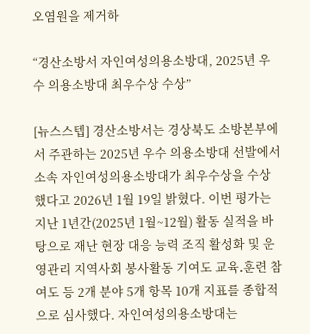오염원을 제거하

“경산소방서 자인여성의용소방대, 2025년 우수 의용소방대 최우수상 수상”

[뉴스스텝] 경산소방서는 경상북도 소방본부에서 주관하는 2025년 우수 의용소방대 선발에서 소속 자인여성의용소방대가 최우수상을 수상했다고 2026년 1월 19일 밝혔다. 이번 평가는 지난 1년간(2025년 1월~12월) 활동 실적을 바탕으로 재난 현장 대응 능력 조직 활성화 및 운영관리 지역사회 봉사활동 기여도 교육․훈련 참여도 등 2개 분야 5개 항목 10개 지표를 종합적으로 심사했다. 자인여성의용소방대는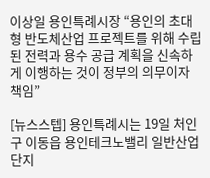이상일 용인특례시장 “용인의 초대형 반도체산업 프로젝트를 위해 수립된 전력과 용수 공급 계획을 신속하게 이행하는 것이 정부의 의무이자 책임”

[뉴스스텝] 용인특례시는 19일 처인구 이동읍 용인테크노밸리 일반산업단지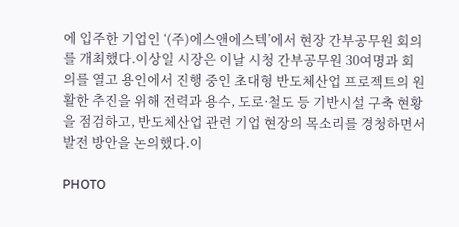에 입주한 기업인 ‘(주)에스앤에스텍’에서 현장 간부공무원 회의를 개최했다.이상일 시장은 이날 시청 간부공무원 30여명과 회의를 열고 용인에서 진행 중인 초대형 반도체산업 프로젝트의 원활한 추진을 위해 전력과 용수, 도로·철도 등 기반시설 구축 현황을 점검하고, 반도체산업 관련 기업 현장의 목소리를 경청하면서 발전 방안을 논의했다.이

PHOTO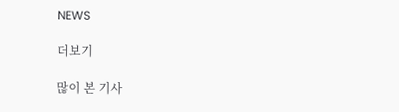NEWS

더보기

많이 본 기사